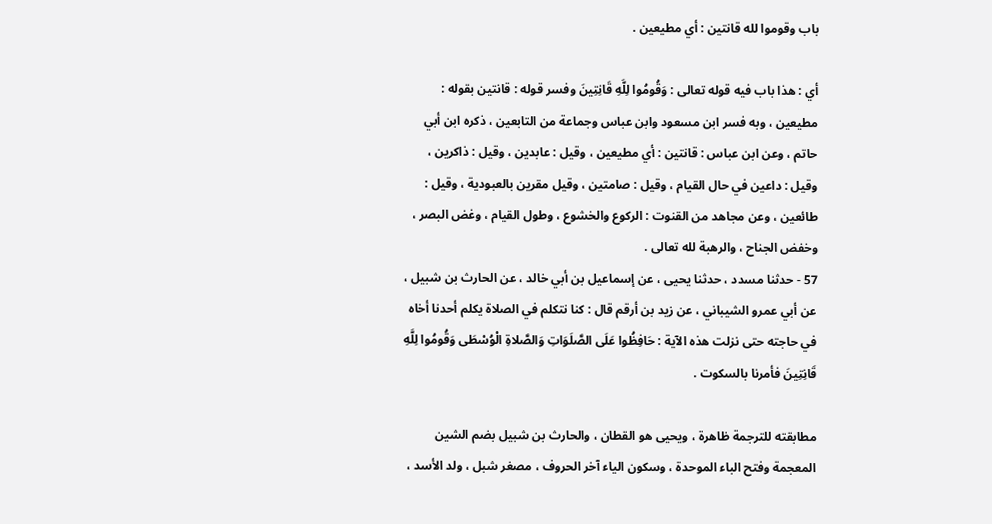باب وقوموا لله قانتين : أي مطيعين .

أي : هذا باب فيه قوله تعالى : وَقُومُوا لِلَّهِ قَانِتِينَ وفسر قوله : قانتين بقوله : مطيعين ، وبه فسر ابن مسعود وابن عباس وجماعة من التابعين ، ذكره ابن أبي حاتم ، وعن ابن عباس : قانتين : أي مطيعين ، وقيل : عابدين ، وقيل : ذاكرين ، وقيل : داعين في حال القيام ، وقيل : صامتين ، وقيل مقرين بالعبودية ، وقيل : طائعين ، وعن مجاهد من القنوت : الركوع والخشوع ، وطول القيام ، وغض البصر ، وخفض الجناح ، والرهبة لله تعالى .
57 - حدثنا مسدد ، حدثنا يحيى ، عن إسماعيل بن أبي خالد ، عن الحارث بن شبيل ، عن أبي عمرو الشيباني ، عن زيد بن أرقم قال : كنا نتكلم في الصلاة يكلم أحدنا أخاه في حاجته حتى نزلت هذه الآية : حَافِظُوا عَلَى الصَّلَوَاتِ وَالصَّلاةِ الْوُسْطَى وَقُومُوا لِلَّهِ قَانِتِينَ فأمرنا بالسكوت .

مطابقته للترجمة ظاهرة ، ويحيى هو القطان ، والحارث بن شبيل بضم الشين المعجمة وفتح الباء الموحدة ، وسكون الياء آخر الحروف ، مصغر شبل ، ولد الأسد ،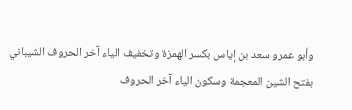وأبو عمرو سعد بن إياس بكسر الهمزة وتخفيف الياء آخر الحروف الشيباني بفتح الشين المعجمة وسكون الياء آخر الحروف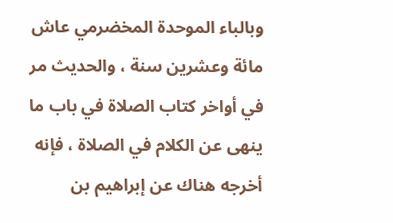وبالباء الموحدة المخضرمي عاش مائة وعشرين سنة ، والحديث مر في أواخر كتاب الصلاة في باب ما ينهى عن الكلام في الصلاة ، فإنه أخرجه هناك عن إبراهيم بن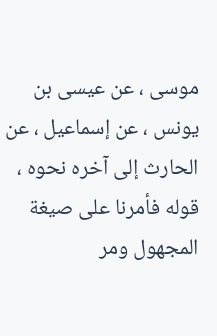موسى ، عن عيسى بن يونس ، عن إسماعيل ، عن الحارث إلى آخره نحوه ، قوله فأمرنا على صيغة المجهول ومر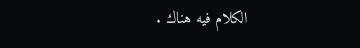الكلام فيه هناك .